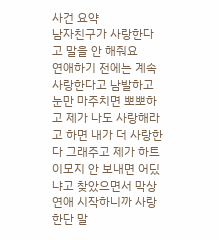사건 요약
남자친구가 사랑한다고 말을 안 해줘요
연애하기 전에는 계속 사랑한다고 남발하고 눈만 마주치면 뽀뽀하고 제가 나도 사랑해라고 하면 내가 더 사랑한다 그래주고 제가 하트 이모지 안 보내면 어딨냐고 찾았으면서 막상 연애 시작하니까 사랑한단 말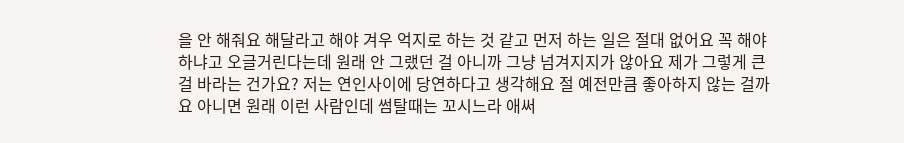을 안 해줘요 해달라고 해야 겨우 억지로 하는 것 같고 먼저 하는 일은 절대 없어요 꼭 해야 하냐고 오글거린다는데 원래 안 그랬던 걸 아니까 그냥 넘겨지지가 않아요 제가 그렇게 큰 걸 바라는 건가요? 저는 연인사이에 당연하다고 생각해요 절 예전만큼 좋아하지 않는 걸까요 아니면 원래 이런 사람인데 썸탈때는 꼬시느라 애써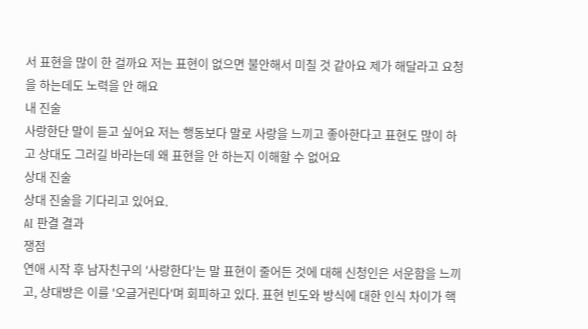서 표현을 많이 한 걸까요 저는 표현이 없으면 불안해서 미칠 것 같아요 제가 해달라고 요청을 하는데도 노력을 안 해요
내 진술
사랑한단 말이 듣고 싶어요 저는 행동보다 말로 사랑을 느끼고 좋아한다고 표현도 많이 하고 상대도 그러길 바라는데 왜 표현을 안 하는지 이해할 수 없어요
상대 진술
상대 진술을 기다리고 있어요.
AI 판결 결과
쟁점
연애 시작 후 남자친구의 '사랑한다'는 말 표현이 줄어든 것에 대해 신청인은 서운함을 느끼고, 상대방은 이를 '오글거린다'며 회피하고 있다. 표현 빈도와 방식에 대한 인식 차이가 핵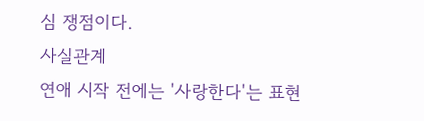심 쟁점이다.
사실관계
연애 시작 전에는 '사랑한다'는 표현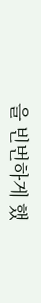을 빈번하게 했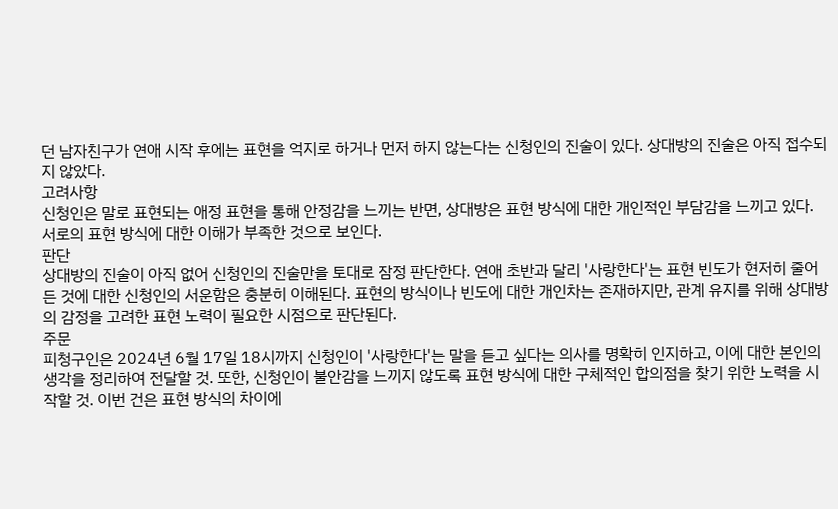던 남자친구가 연애 시작 후에는 표현을 억지로 하거나 먼저 하지 않는다는 신청인의 진술이 있다. 상대방의 진술은 아직 접수되지 않았다.
고려사항
신청인은 말로 표현되는 애정 표현을 통해 안정감을 느끼는 반면, 상대방은 표현 방식에 대한 개인적인 부담감을 느끼고 있다. 서로의 표현 방식에 대한 이해가 부족한 것으로 보인다.
판단
상대방의 진술이 아직 없어 신청인의 진술만을 토대로 잠정 판단한다. 연애 초반과 달리 '사랑한다'는 표현 빈도가 현저히 줄어든 것에 대한 신청인의 서운함은 충분히 이해된다. 표현의 방식이나 빈도에 대한 개인차는 존재하지만, 관계 유지를 위해 상대방의 감정을 고려한 표현 노력이 필요한 시점으로 판단된다.
주문
피청구인은 2024년 6월 17일 18시까지 신청인이 '사랑한다'는 말을 듣고 싶다는 의사를 명확히 인지하고, 이에 대한 본인의 생각을 정리하여 전달할 것. 또한, 신청인이 불안감을 느끼지 않도록 표현 방식에 대한 구체적인 합의점을 찾기 위한 노력을 시작할 것. 이번 건은 표현 방식의 차이에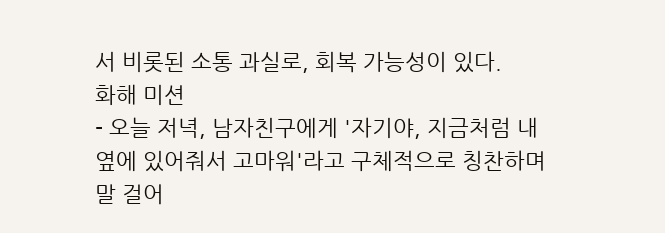서 비롯된 소통 과실로, 회복 가능성이 있다.
화해 미션
- 오늘 저녁, 남자친구에게 '자기야, 지금처럼 내 옆에 있어줘서 고마워'라고 구체적으로 칭찬하며 말 걸어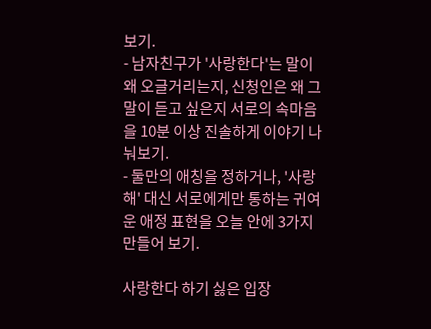보기.
- 남자친구가 '사랑한다'는 말이 왜 오글거리는지, 신청인은 왜 그 말이 듣고 싶은지 서로의 속마음을 10분 이상 진솔하게 이야기 나눠보기.
- 둘만의 애칭을 정하거나, '사랑해' 대신 서로에게만 통하는 귀여운 애정 표현을 오늘 안에 3가지 만들어 보기.

사랑한다 하기 싫은 입장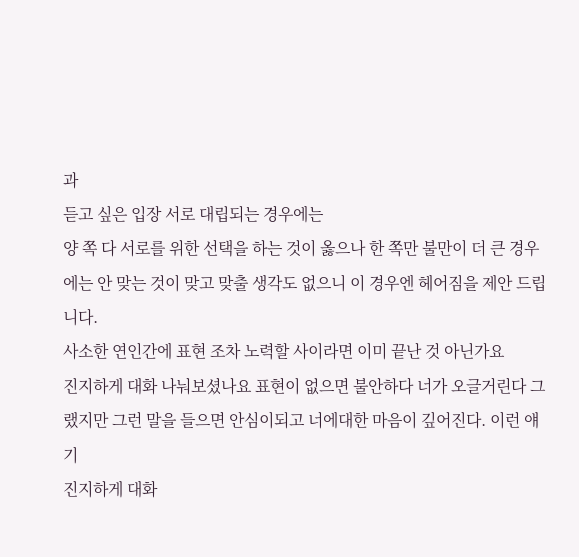과
듣고 싶은 입장 서로 대립되는 경우에는
양 쪽 다 서로를 위한 선택을 하는 것이 옳으나 한 쪽만 불만이 더 큰 경우에는 안 맞는 것이 맞고 맞출 생각도 없으니 이 경우엔 헤어짐을 제안 드립니다.
사소한 연인간에 표현 조차 노력할 사이라면 이미 끝난 것 아닌가요
진지하게 대화 나눠보셨나요 표현이 없으면 불안하다 너가 오글거린다 그랬지만 그런 말을 들으면 안심이되고 너에대한 마음이 깊어진다. 이런 얘기
진지하게 대화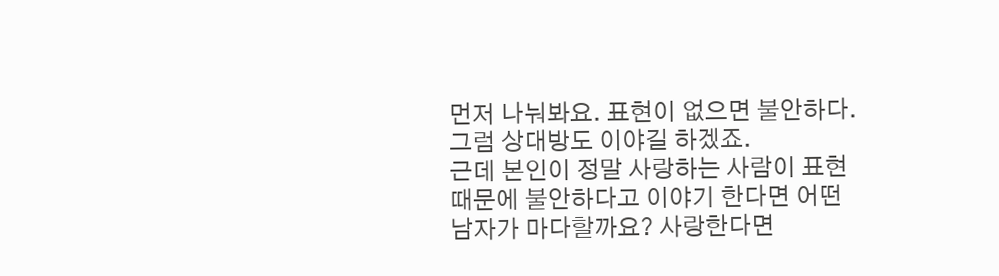먼저 나눠봐요. 표현이 없으면 불안하다. 그럼 상대방도 이야길 하겠죠.
근데 본인이 정말 사랑하는 사람이 표현 때문에 불안하다고 이야기 한다면 어떤 남자가 마다할까요? 사랑한다면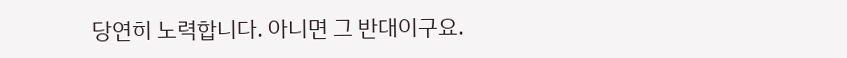당연히 노력합니다. 아니면 그 반대이구요.